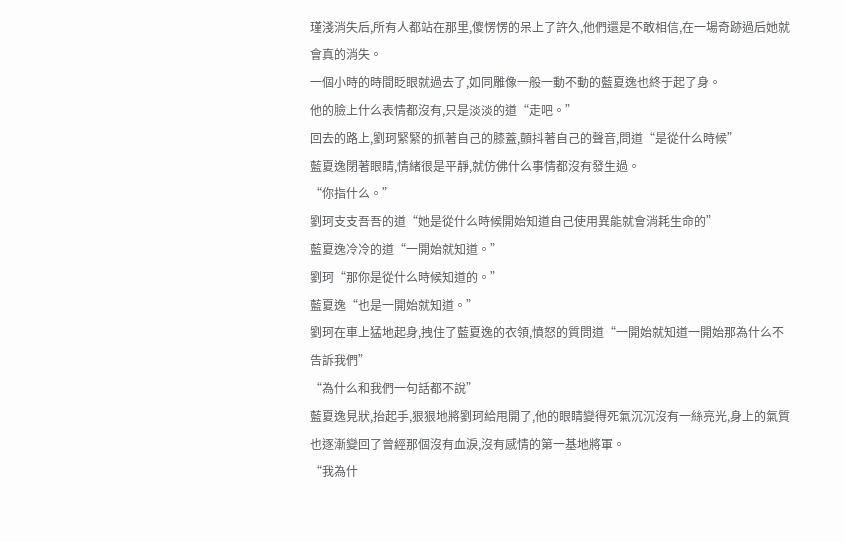瑾淺消失后,所有人都站在那里,傻愣愣的呆上了許久,他們還是不敢相信,在一場奇跡過后她就會真的消失。
一個小時的時間眨眼就過去了,如同雕像一般一動不動的藍夏逸也終于起了身。
他的臉上什么表情都沒有,只是淡淡的道“走吧。”
回去的路上,劉珂緊緊的抓著自己的膝蓋,顫抖著自己的聲音,問道“是從什么時候”
藍夏逸閉著眼睛,情緒很是平靜,就仿佛什么事情都沒有發生過。
“你指什么。”
劉珂支支吾吾的道“她是從什么時候開始知道自己使用異能就會消耗生命的”
藍夏逸冷冷的道“一開始就知道。”
劉珂“那你是從什么時候知道的。”
藍夏逸“也是一開始就知道。”
劉珂在車上猛地起身,拽住了藍夏逸的衣領,憤怒的質問道“一開始就知道一開始那為什么不告訴我們”
“為什么和我們一句話都不說”
藍夏逸見狀,抬起手,狠狠地將劉珂給甩開了,他的眼睛變得死氣沉沉沒有一絲亮光,身上的氣質也逐漸變回了曾經那個沒有血淚,沒有感情的第一基地將軍。
“我為什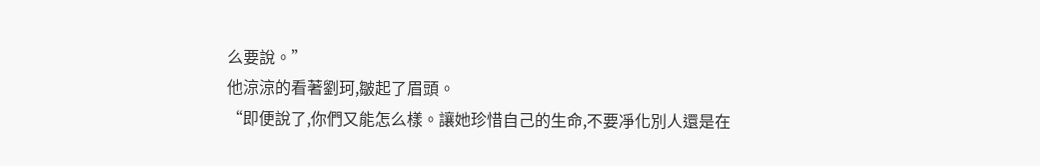么要說。”
他涼涼的看著劉珂,皺起了眉頭。
“即便說了,你們又能怎么樣。讓她珍惜自己的生命,不要凈化別人還是在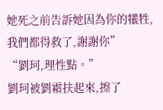她死之前告訴她因為你的犧牲,我們都得救了,謝謝你”
“劉珂,理性點。”
劉珂被劉霜扶起來,擦了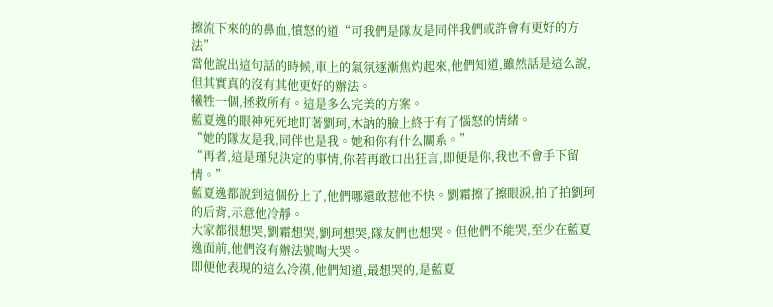擦流下來的的鼻血,憤怒的道“可我們是隊友是同伴我們或許會有更好的方法”
當他說出這句話的時候,車上的氣氛逐漸焦灼起來,他們知道,雖然話是這么說,但其實真的沒有其他更好的辦法。
犧牲一個,拯救所有。這是多么完美的方案。
藍夏逸的眼神死死地盯著劉珂,木訥的臉上終于有了惱怒的情緒。
“她的隊友是我,同伴也是我。她和你有什么關系。”
“再者,這是瑾兒決定的事情,你若再敢口出狂言,即便是你,我也不會手下留情。”
藍夏逸都說到這個份上了,他們哪還敢惹他不快。劉霜擦了擦眼淚,拍了拍劉珂的后背,示意他冷靜。
大家都很想哭,劉霜想哭,劉珂想哭,隊友們也想哭。但他們不能哭,至少在藍夏逸面前,他們沒有辦法號啕大哭。
即便他表現的這么冷漠,他們知道,最想哭的,是藍夏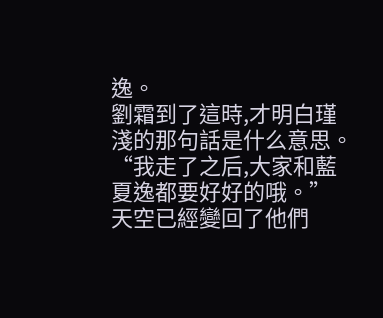逸。
劉霜到了這時,才明白瑾淺的那句話是什么意思。
“我走了之后,大家和藍夏逸都要好好的哦。”
天空已經變回了他們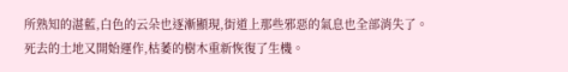所熟知的湛藍,白色的云朵也逐漸顯現,街道上那些邪惡的氣息也全部消失了。
死去的土地又開始運作,枯萎的樹木重新恢復了生機。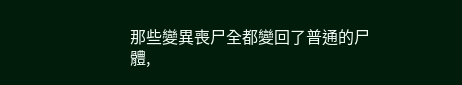那些變異喪尸全都變回了普通的尸體,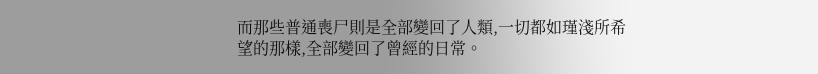而那些普通喪尸則是全部變回了人類,一切都如瑾淺所希望的那樣,全部變回了曾經的日常。